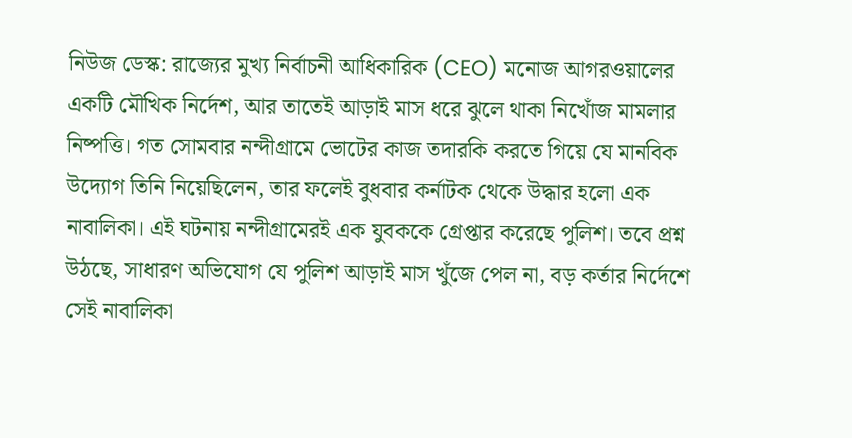নিউজ ডেস্ক: রাজ্যের মুখ্য নির্বাচনী আধিকারিক (CEO) মনোজ আগরওয়ালের একটি মৌখিক নির্দেশ, আর তাতেই আড়াই মাস ধরে ঝুলে থাকা নিখোঁজ মামলার নিষ্পত্তি। গত সোমবার নন্দীগ্রামে ভোটের কাজ তদারকি করতে গিয়ে যে মানবিক উদ্যোগ তিনি নিয়েছিলেন, তার ফলেই বুধবার কর্নাটক থেকে উদ্ধার হলো এক নাবালিকা। এই ঘটনায় নন্দীগ্রামেরই এক যুবককে গ্রেপ্তার করেছে পুলিশ। তবে প্রশ্ন উঠছে, সাধারণ অভিযোগ যে পুলিশ আড়াই মাস খুঁজে পেল না, বড় কর্তার নির্দেশে সেই নাবালিকা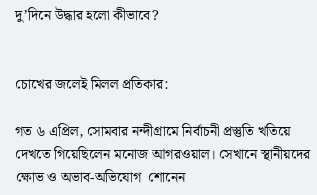দু’দিনে উদ্ধার হলো কীভাবে?


চোখের জলেই মিলল প্রতিকার:

গত ৬ এপ্রিল, সোমবার নন্দীগ্রামে নির্বাচনী প্রস্তুতি খতিয়ে দেখতে গিয়েছিলেন মনোজ আগরওয়াল। সেখানে স্থানীয়দের ক্ষোভ ও অভাব-অভিযোগ  শোনেন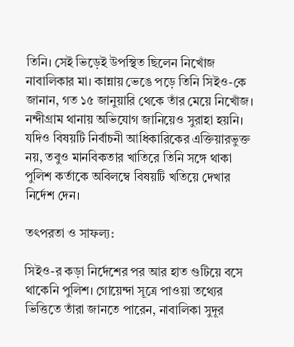তিনি। সেই ভিড়েই উপস্থিত ছিলেন নিখোঁজ নাবালিকার মা। কান্নায় ভেঙে পড়ে তিনি সিইও-কে জানান, গত ১৫ জানুয়ারি থেকে তাঁর মেয়ে নিখোঁজ। নন্দীগ্রাম থানায় অভিযোগ জানিয়েও সুরাহা হয়নি। যদিও বিষয়টি নির্বাচনী আধিকারিকের এক্তিয়ারভুক্ত নয়, তবুও মানবিকতার খাতিরে তিনি সঙ্গে থাকা পুলিশ কর্তাকে অবিলম্বে বিষয়টি খতিয়ে দেখার নির্দেশ দেন।

তৎপরতা ও সাফল্য:

সিইও-র কড়া নির্দেশের পর আর হাত গুটিয়ে বসে থাকেনি পুলিশ। গোয়েন্দা সূত্রে পাওয়া তথ্যের ভিত্তিতে তাঁরা জানতে পারেন, নাবালিকা সুদূর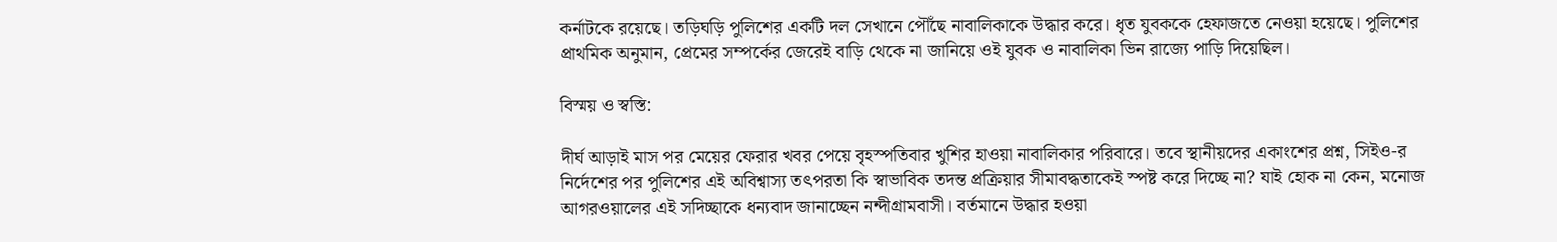কর্নাটকে রয়েছে। তড়িঘড়ি পুলিশের একটি দল সেখানে পৌঁছে নাবালিকাকে উদ্ধার করে। ধৃত যুবককে হেফাজতে নেওয়া হয়েছে। পুলিশের প্রাথমিক অনুমান, প্রেমের সম্পর্কের জেরেই বাড়ি থেকে না জানিয়ে ওই যুবক ও নাবালিকা ভিন রাজ্যে পাড়ি দিয়েছিল।

বিস্ময় ও স্বস্তি:

দীর্ঘ আড়াই মাস পর মেয়ের ফেরার খবর পেয়ে বৃহস্পতিবার খুশির হাওয়া নাবালিকার পরিবারে। তবে স্থানীয়দের একাংশের প্রশ্ন, সিইও-র নির্দেশের পর পুলিশের এই অবিশ্বাস্য তৎপরতা কি স্বাভাবিক তদন্ত প্রক্রিয়ার সীমাবদ্ধতাকেই স্পষ্ট করে দিচ্ছে না? যাই হোক না কেন, মনোজ আগরওয়ালের এই সদিচ্ছাকে ধন্যবাদ জানাচ্ছেন নন্দীগ্রামবাসী। বর্তমানে উদ্ধার হওয়া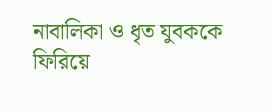নাবালিকা ও ধৃত যুবককে ফিরিয়ে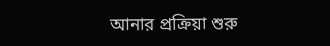আনার প্রক্রিয়া শুরু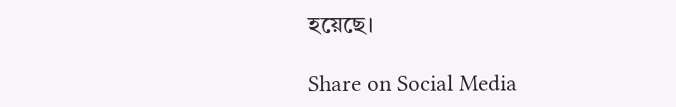হয়েছে।

Share on Social Media